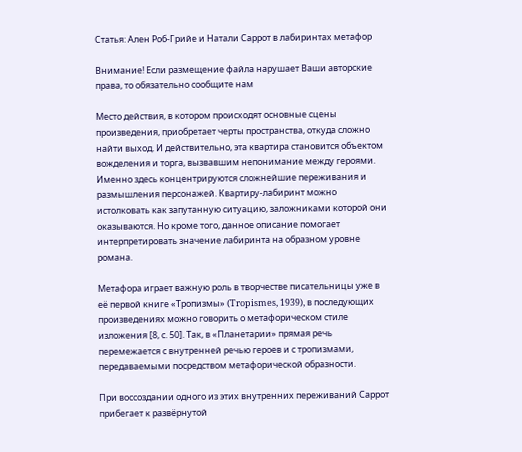Статья: Ален Роб-Грийе и Натали Саррот в лабиринтах метафор

Внимание! Если размещение файла нарушает Ваши авторские права, то обязательно сообщите нам

Место действия, в котором происходят основные сцены произведения, приобретает черты пространства, откуда сложно найти выход. И действительно, эта квартира становится объектом вожделения и торга, вызвавшим непонимание между героями. Именно здесь концентрируются сложнейшие переживания и размышления персонажей. Квартиру-лабиринт можно истолковать как запутанную ситуацию, заложниками которой они оказываются. Но кроме того, данное описание помогает интерпретировать значение лабиринта на образном уровне романа.

Метафора играет важную роль в творчестве писательницы уже в её первой книге «Тропизмы» (Tropismes, 1939), в последующих произведениях можно говорить о метафорическом стиле изложения [8, с. 50]. Так, в «Планетарии» прямая речь перемежается с внутренней речью героев и с тропизмами, передаваемыми посредством метафорической образности.

При воссоздании одного из этих внутренних переживаний Саррот прибегает к развёрнутой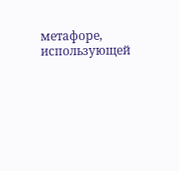метафоре, использующей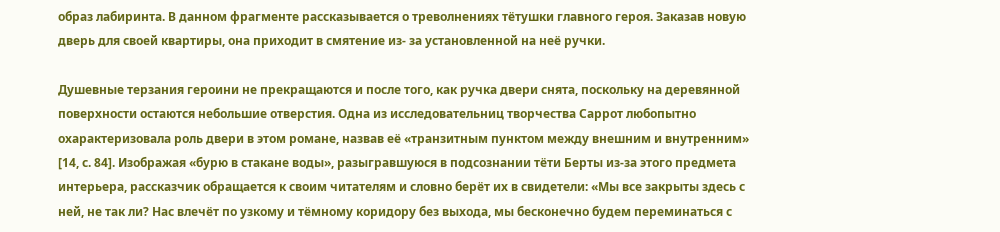образ лабиринта. В данном фрагменте рассказывается о треволнениях тётушки главного героя. Заказав новую дверь для своей квартиры, она приходит в смятение из- за установленной на неё ручки.

Душевные терзания героини не прекращаются и после того, как ручка двери снята, поскольку на деревянной поверхности остаются небольшие отверстия. Одна из исследовательниц творчества Саррот любопытно охарактеризовала роль двери в этом романе, назвав её «транзитным пунктом между внешним и внутренним» [14, с. 84]. Изображая «бурю в стакане воды», разыгравшуюся в подсознании тёти Берты из-за этого предмета интерьера, рассказчик обращается к своим читателям и словно берёт их в свидетели: «Мы все закрыты здесь с ней, не так ли? Нас влечёт по узкому и тёмному коридору без выхода, мы бесконечно будем переминаться с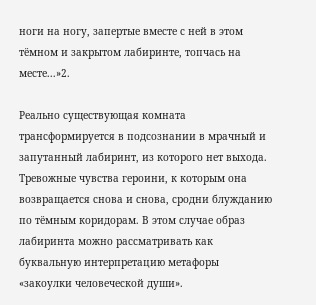ноги на ногу, запертые вместе с ней в этом тёмном и закрытом лабиринте, топчась на месте...»2.

Реально существующая комната трансформируется в подсознании в мрачный и запутанный лабиринт, из которого нет выхода. Тревожные чувства героини, к которым она возвращается снова и снова, сродни блужданию по тёмным коридорам. В этом случае образ лабиринта можно рассматривать как буквальную интерпретацию метафоры «закоулки человеческой души».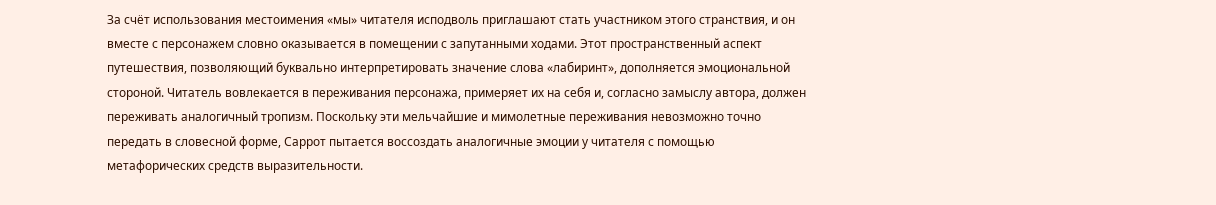За счёт использования местоимения «мы» читателя исподволь приглашают стать участником этого странствия, и он вместе с персонажем словно оказывается в помещении с запутанными ходами. Этот пространственный аспект путешествия, позволяющий буквально интерпретировать значение слова «лабиринт», дополняется эмоциональной стороной. Читатель вовлекается в переживания персонажа, примеряет их на себя и, согласно замыслу автора, должен переживать аналогичный тропизм. Поскольку эти мельчайшие и мимолетные переживания невозможно точно передать в словесной форме, Саррот пытается воссоздать аналогичные эмоции у читателя с помощью метафорических средств выразительности.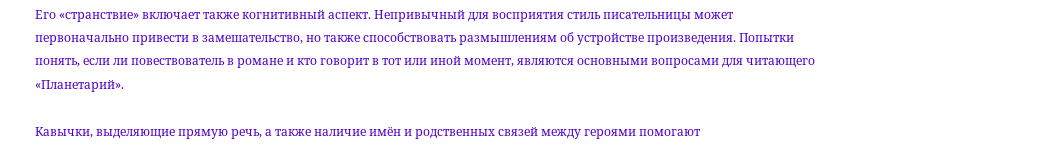Его «странствие» включает также когнитивный аспект. Непривычный для восприятия стиль писательницы может первоначально привести в замешательство, но также способствовать размышлениям об устройстве произведения. Попытки понять, если ли повествователь в романе и кто говорит в тот или иной момент, являются основными вопросами для читающего «Планетарий».

Кавычки, выделяющие прямую речь, а также наличие имён и родственных связей между героями помогают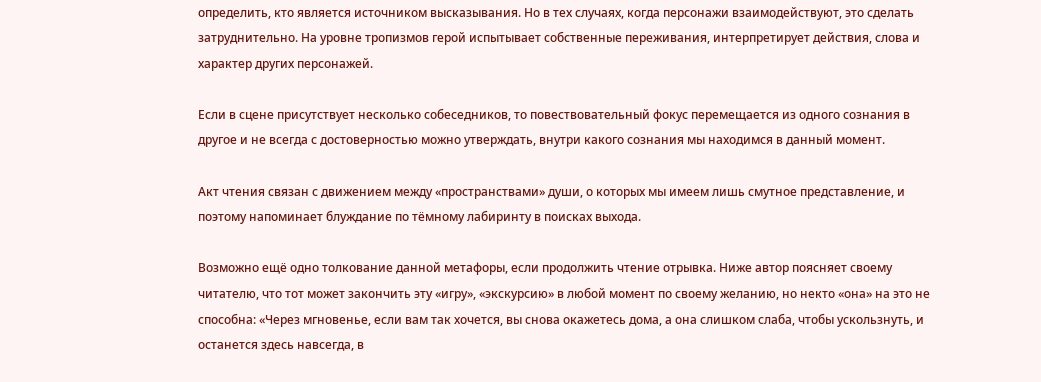определить, кто является источником высказывания. Но в тех случаях, когда персонажи взаимодействуют, это сделать затруднительно. На уровне тропизмов герой испытывает собственные переживания, интерпретирует действия, слова и характер других персонажей.

Если в сцене присутствует несколько собеседников, то повествовательный фокус перемещается из одного сознания в другое и не всегда с достоверностью можно утверждать, внутри какого сознания мы находимся в данный момент.

Акт чтения связан с движением между «пространствами» души, о которых мы имеем лишь смутное представление, и поэтому напоминает блуждание по тёмному лабиринту в поисках выхода.

Возможно ещё одно толкование данной метафоры, если продолжить чтение отрывка. Ниже автор поясняет своему читателю, что тот может закончить эту «игру», «экскурсию» в любой момент по своему желанию, но некто «она» на это не способна: «Через мгновенье, если вам так хочется, вы снова окажетесь дома, а она слишком слаба, чтобы ускользнуть, и останется здесь навсегда, в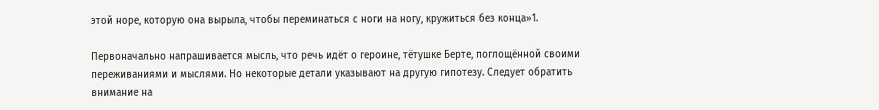этой норе, которую она вырыла, чтобы переминаться с ноги на ногу, кружиться без конца»1.

Первоначально напрашивается мысль, что речь идёт о героине, тётушке Берте, поглощённой своими переживаниями и мыслями. Но некоторые детали указывают на другую гипотезу. Следует обратить внимание на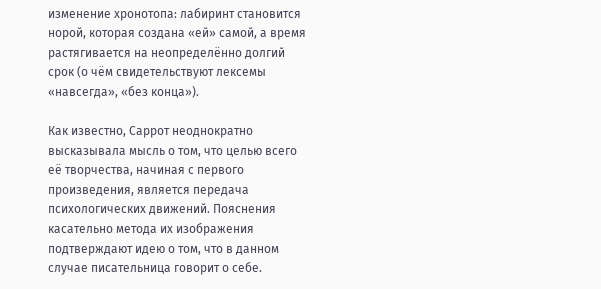изменение хронотопа: лабиринт становится норой, которая создана «ей» самой, а время растягивается на неопределённо долгий срок (о чём свидетельствуют лексемы «навсегда», «без конца»).

Как известно, Саррот неоднократно высказывала мысль о том, что целью всего её творчества, начиная с первого произведения, является передача психологических движений. Пояснения касательно метода их изображения подтверждают идею о том, что в данном случае писательница говорит о себе.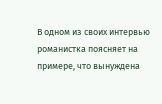В одном из своих интервью романистка поясняет на примере, что вынуждена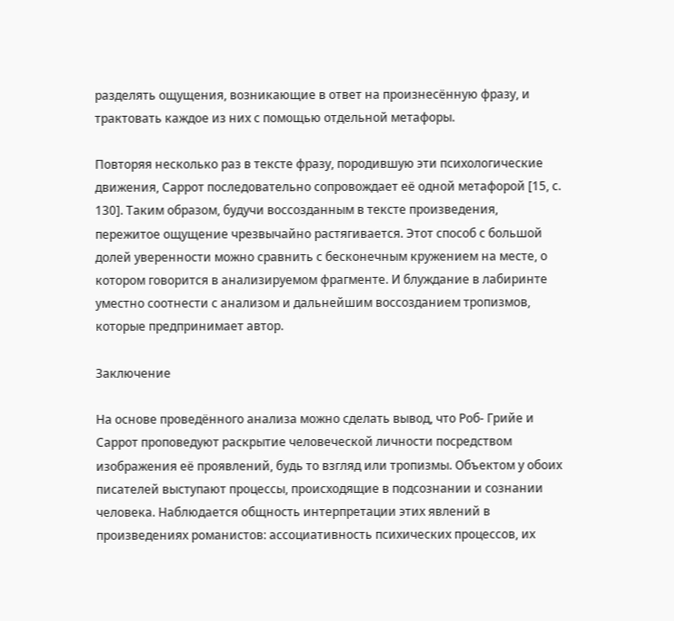разделять ощущения, возникающие в ответ на произнесённую фразу, и трактовать каждое из них с помощью отдельной метафоры.

Повторяя несколько раз в тексте фразу, породившую эти психологические движения, Саррот последовательно сопровождает её одной метафорой [15, с. 130]. Таким образом, будучи воссозданным в тексте произведения, пережитое ощущение чрезвычайно растягивается. Этот способ с большой долей уверенности можно сравнить с бесконечным кружением на месте, о котором говорится в анализируемом фрагменте. И блуждание в лабиринте уместно соотнести с анализом и дальнейшим воссозданием тропизмов, которые предпринимает автор.

Заключение

На основе проведённого анализа можно сделать вывод, что Роб- Грийе и Саррот проповедуют раскрытие человеческой личности посредством изображения её проявлений, будь то взгляд или тропизмы. Объектом у обоих писателей выступают процессы, происходящие в подсознании и сознании человека. Наблюдается общность интерпретации этих явлений в произведениях романистов: ассоциативность психических процессов, их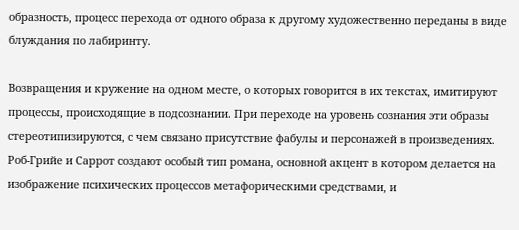образность, процесс перехода от одного образа к другому художественно переданы в виде блуждания по лабиринту.

Возвращения и кружение на одном месте, о которых говорится в их текстах, имитируют процессы, происходящие в подсознании. При переходе на уровень сознания эти образы стереотипизируются, с чем связано присутствие фабулы и персонажей в произведениях. Роб-Грийе и Саррот создают особый тип романа, основной акцент в котором делается на изображение психических процессов метафорическими средствами, и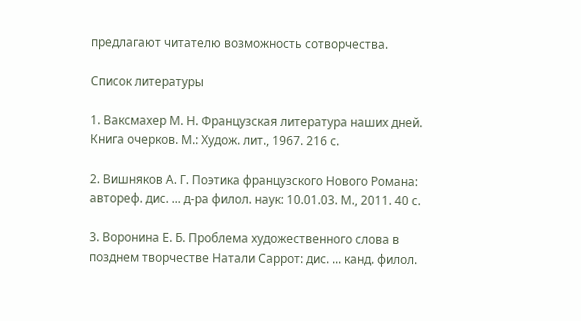предлагают читателю возможность сотворчества.

Список литературы

1. Ваксмахер М. Н. Французская литература наших дней. Книга очерков. М.: Худож. лит., 1967. 216 с.

2. Вишняков А. Г. Поэтика французского Нового Романа: автореф. дис. ... д-ра филол. наук: 10.01.03. М., 2011. 40 с.

3. Воронина Е. Б. Проблема художественного слова в позднем творчестве Натали Саррот: дис. ... канд. филол.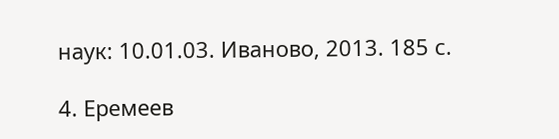наук: 10.01.03. Иваново, 2013. 185 с.

4. Еремеев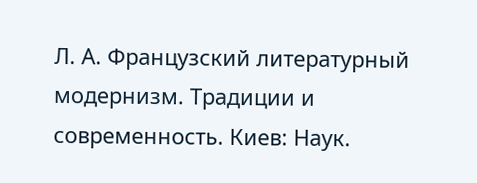Л. А. Французский литературный модернизм. Традиции и современность. Киев: Наук.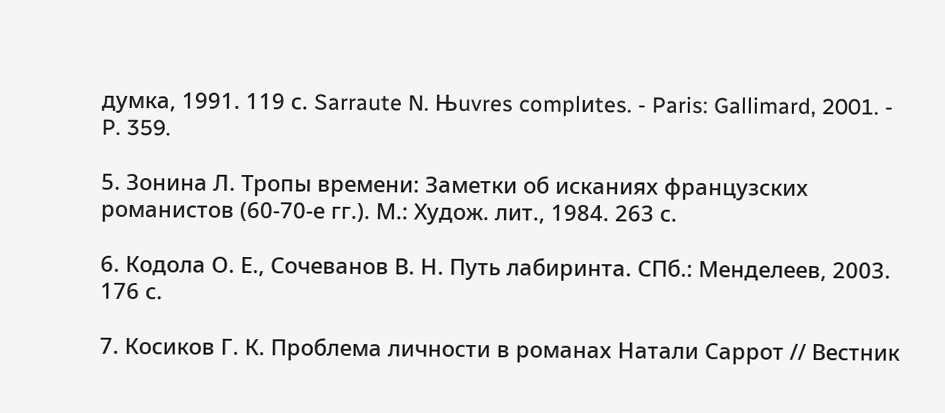думка, 1991. 119 с. Sarraute N. Њuvres complиtes. - Paris: Gallimard, 2001. - P. 359.

5. Зонина Л. Тропы времени: Заметки об исканиях французских романистов (60-70-е гг.). М.: Худож. лит., 1984. 263 с.

6. Кодола О. Е., Сочеванов В. Н. Путь лабиринта. СПб.: Менделеев, 2003. 176 с.

7. Косиков Г. К. Проблема личности в романах Натали Саррот // Вестник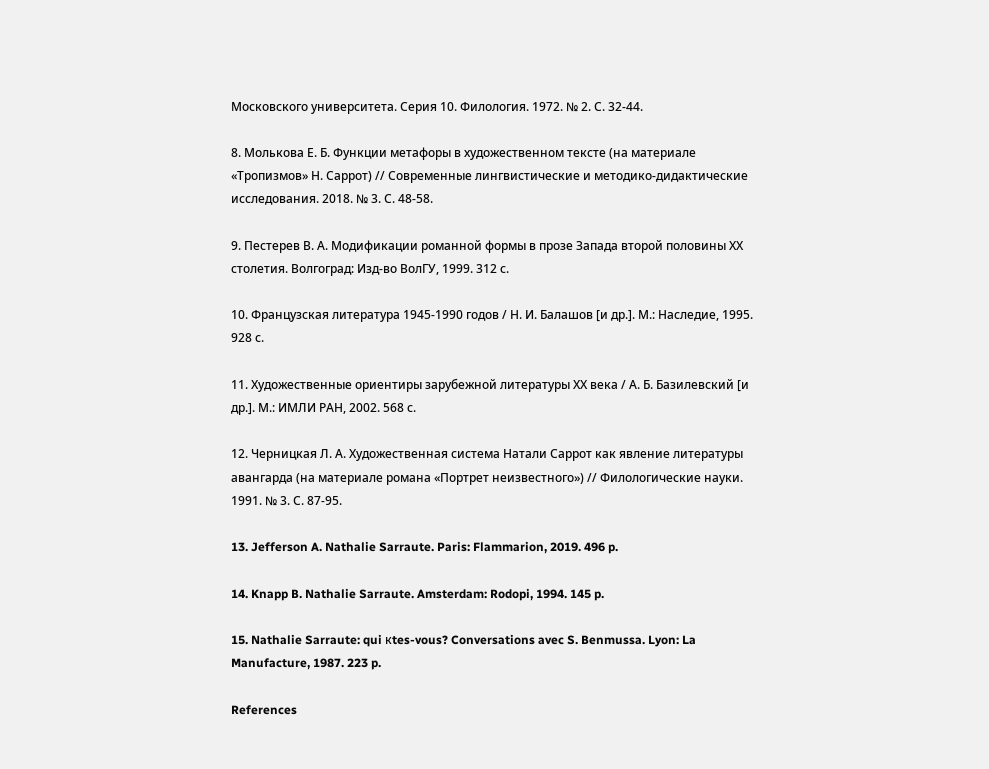Московского университета. Серия 10. Филология. 1972. № 2. С. 32-44.

8. Молькова Е. Б. Функции метафоры в художественном тексте (на материале «Тропизмов» Н. Саррот) // Современные лингвистические и методико-дидактические исследования. 2018. № 3. С. 48-58.

9. Пестерев В. А. Модификации романной формы в прозе Запада второй половины ХХ столетия. Волгоград: Изд-во ВолГУ, 1999. 312 с.

10. Французская литература 1945-1990 годов / Н. И. Балашов [и др.]. М.: Наследие, 1995. 928 с.

11. Художественные ориентиры зарубежной литературы ХХ века / А. Б. Базилевский [и др.]. М.: ИМЛИ РАН, 2002. 568 с.

12. Черницкая Л. А. Художественная система Натали Саррот как явление литературы авангарда (на материале романа «Портрет неизвестного») // Филологические науки. 1991. № 3. С. 87-95.

13. Jefferson A. Nathalie Sarraute. Paris: Flammarion, 2019. 496 p.

14. Knapp B. Nathalie Sarraute. Amsterdam: Rodopi, 1994. 145 p.

15. Nathalie Sarraute: qui кtes-vous? Conversations avec S. Benmussa. Lyon: La Manufacture, 1987. 223 p.

References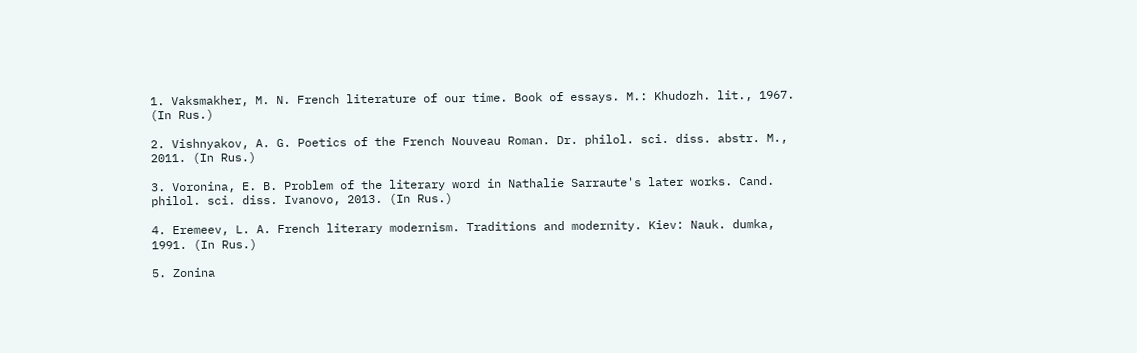1. Vaksmakher, M. N. French literature of our time. Book of essays. M.: Khudozh. lit., 1967. (In Rus.)

2. Vishnyakov, A. G. Poetics of the French Nouveau Roman. Dr. philol. sci. diss. abstr. M., 2011. (In Rus.)

3. Voronina, E. B. Problem of the literary word in Nathalie Sarraute's later works. Cand. philol. sci. diss. Ivanovo, 2013. (In Rus.)

4. Eremeev, L. A. French literary modernism. Traditions and modernity. Kiev: Nauk. dumka, 1991. (In Rus.)

5. Zonina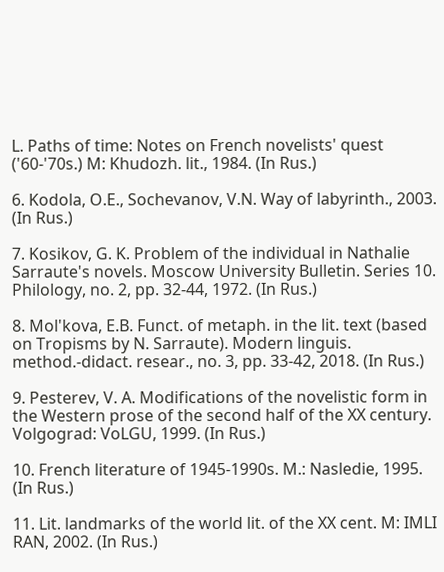L. Paths of time: Notes on French novelists' quest ('60-'70s.) M: Khudozh. lit., 1984. (In Rus.)

6. Kodola, O.E., Sochevanov, V.N. Way of labyrinth., 2003. (In Rus.)

7. Kosikov, G. K. Problem of the individual in Nathalie Sarraute's novels. Moscow University Bulletin. Series 10. Philology, no. 2, pp. 32-44, 1972. (In Rus.)

8. Mol'kova, E.B. Funct. of metaph. in the lit. text (based on Tropisms by N. Sarraute). Modern linguis. method.-didact. resear., no. 3, pp. 33-42, 2018. (In Rus.)

9. Pesterev, V. A. Modifications of the novelistic form in the Western prose of the second half of the XX century. Volgograd: VoLGU, 1999. (In Rus.)

10. French literature of 1945-1990s. M.: Nasledie, 1995. (In Rus.)

11. Lit. landmarks of the world lit. of the XX cent. M: IMLI RAN, 2002. (In Rus.)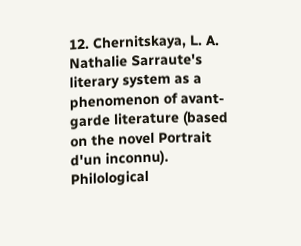12. Chernitskaya, L. A. Nathalie Sarraute's literary system as a phenomenon of avant-garde literature (based on the novel Portrait d'un inconnu). Philological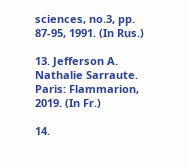sciences, no.3, pp. 87-95, 1991. (In Rus.)

13. Jefferson A. Nathalie Sarraute. Paris: Flammarion, 2019. (In Fr.)

14.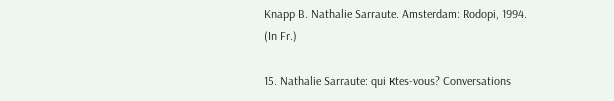Knapp B. Nathalie Sarraute. Amsterdam: Rodopi, 1994. (In Fr.)

15. Nathalie Sarraute: qui кtes-vous? Conversations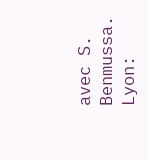avec S. Benmussa. Lyon: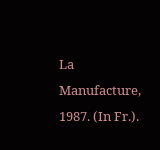La Manufacture, 1987. (In Fr.).